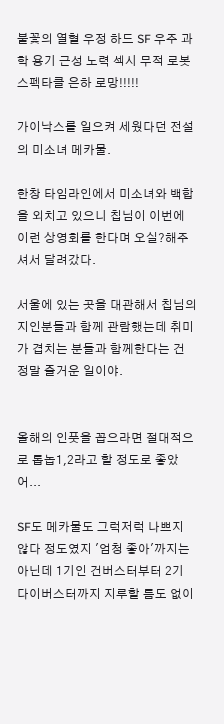불꽃의 열혈 우정 하드 SF 우주 과학 용기 근성 노력 섹시 무적 로봇 스펙타클 은하 로망!!!!!

가이낙스를 일으켜 세웠다던 전설의 미소녀 메카물.

한창 타임라인에서 미소녀와 백합을 외치고 있으니 칩님이 이번에 이런 상영회를 한다며 오실?해주셔서 달려갔다.

서울에 있는 곳을 대관해서 칩님의 지인분들과 함께 관람했는데 취미가 겹치는 분들과 함께한다는 건 정말 즐거운 일이야.


올해의 인풋을 꼽으라면 절대적으로 톱놉1,2라고 할 정도로 좋았어...

SF도 메카물도 그럭저럭 나쁘지 않다 정도였지 '엄청 좋아'까지는 아닌데 1기인 건버스터부터 2기 다이버스터까지 지루할 틈도 없이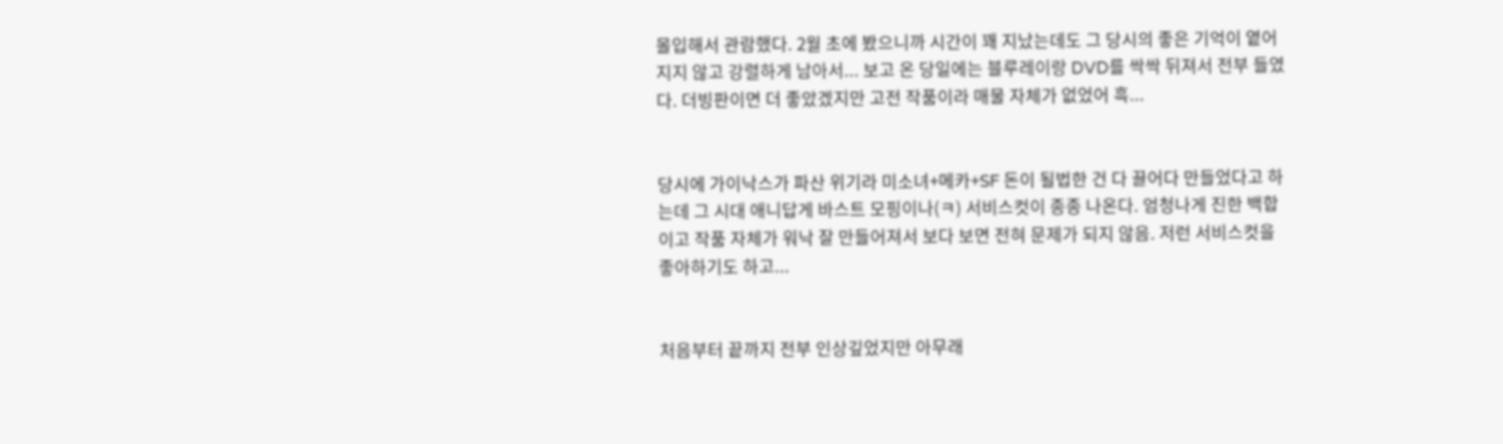몰입해서 관람했다. 2월 초에 봤으니까 시간이 꽤 지났는데도 그 당시의 좋은 기억이 옅어지지 않고 강렬하게 남아서... 보고 온 당일에는 블루레이랑 DVD를 싹싹 뒤져서 전부 들였다. 더빙판이면 더 좋았겠지만 고전 작품이라 매물 자체가 없었어 흑...


당시에 가이낙스가 파산 위기라 미소녀+메카+SF 돈이 될법한 건 다 끌어다 만들었다고 하는데 그 시대 애니답게 바스트 모핑이나(ㅋ) 서비스컷이 종종 나온다. 엄청나게 진한 백합이고 작품 자체가 워낙 잘 만들어져서 보다 보면 전혀 문제가 되지 않음. 저런 서비스컷을 좋아하기도 하고...


처음부터 끝까지 전부 인상깊었지만 아무래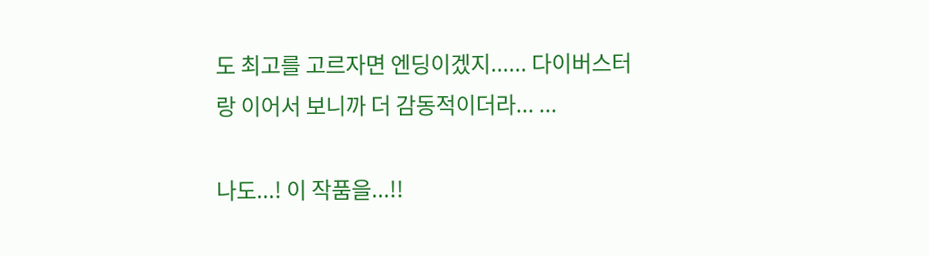도 최고를 고르자면 엔딩이겠지...... 다이버스터랑 이어서 보니까 더 감동적이더라... ...

나도...! 이 작품을...!!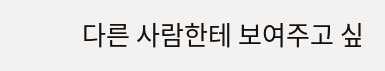다른 사람한테 보여주고 싶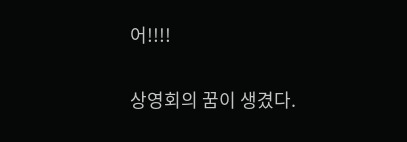어!!!!

상영회의 꿈이 생겼다.